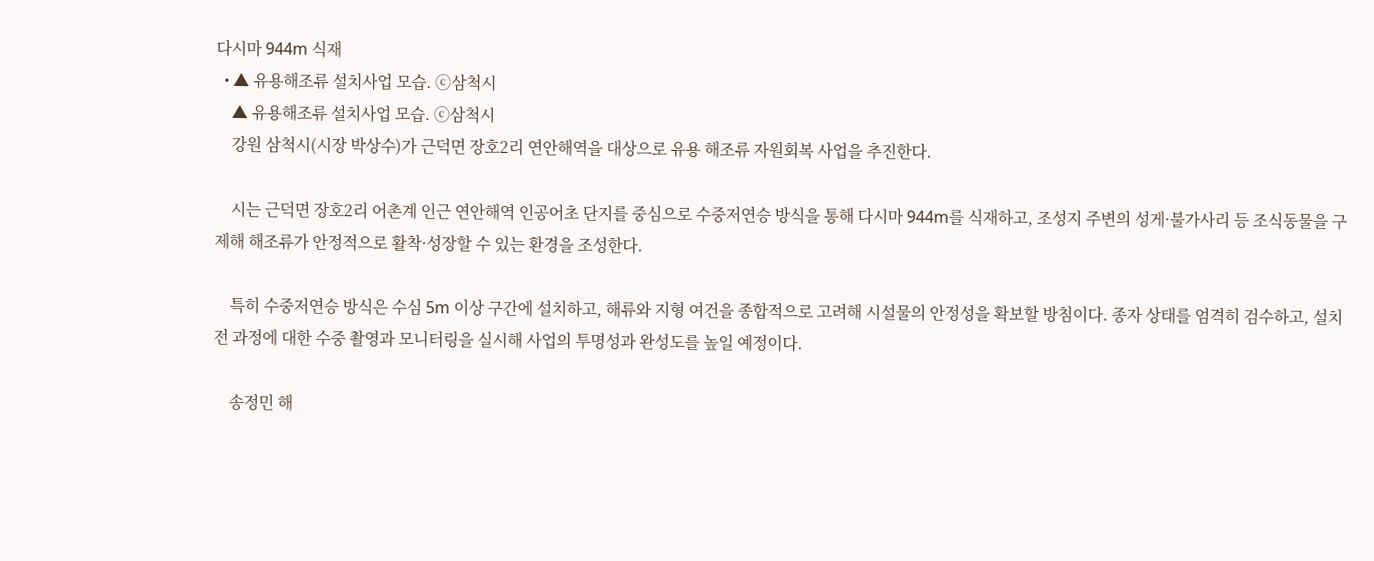다시마 944m 식재
  • ▲ 유용해조류 설치사업 모습. ⓒ삼척시
    ▲ 유용해조류 설치사업 모습. ⓒ삼척시
    강원 삼척시(시장 박상수)가 근덕면 장호2리 연안해역을 대상으로 유용 해조류 자원회복 사업을 추진한다.

    시는 근덕면 장호2리 어촌계 인근 연안해역 인공어초 단지를 중심으로 수중저연승 방식을 통해 다시마 944m를 식재하고, 조성지 주변의 성게·불가사리 등 조식동물을 구제해 해조류가 안정적으로 활착·성장할 수 있는 환경을 조성한다.

    특히 수중저연승 방식은 수심 5m 이상 구간에 설치하고, 해류와 지형 여건을 종합적으로 고려해 시설물의 안정성을 확보할 방침이다. 종자 상태를 엄격히 검수하고, 설치 전 과정에 대한 수중 촬영과 모니터링을 실시해 사업의 투명성과 완성도를 높일 예정이다.

    송정민 해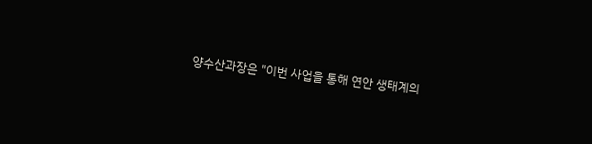양수산과장은 "이번 사업을 통해 연안 생태계의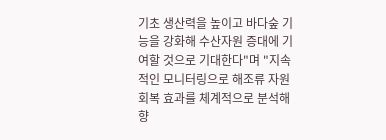기초 생산력을 높이고 바다숲 기능을 강화해 수산자원 증대에 기여할 것으로 기대한다"며 "지속적인 모니터링으로 해조류 자원 회복 효과를 체계적으로 분석해 향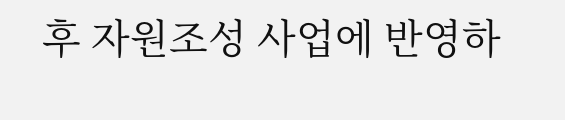후 자원조성 사업에 반영하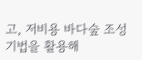고, 저비용 바다숲 조성 기법을 활용해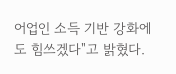어업인 소득 기반 강화에도 힘쓰겠다"고 밝혔다.